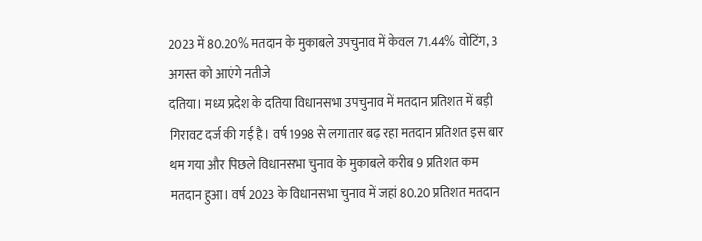2023 में 80.20% मतदान के मुकाबले उपचुनाव में केवल 71.44% वोटिंग, 3 अगस्त को आएंगे नतीजे
दतिया। मध्य प्रदेश के दतिया विधानसभा उपचुनाव में मतदान प्रतिशत में बड़ी गिरावट दर्ज की गई है। वर्ष 1998 से लगातार बढ़ रहा मतदान प्रतिशत इस बार थम गया और पिछले विधानसभा चुनाव के मुकाबले करीब 9 प्रतिशत कम मतदान हुआ। वर्ष 2023 के विधानसभा चुनाव में जहां 80.20 प्रतिशत मतदान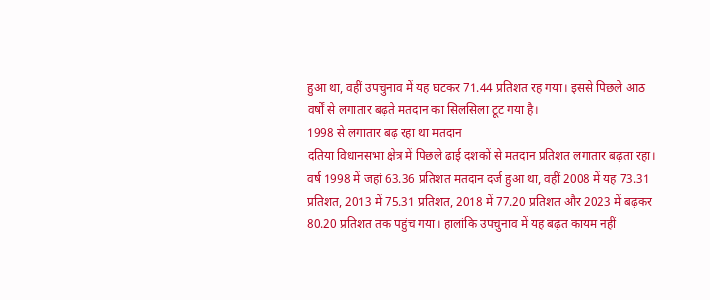हुआ था, वहीं उपचुनाव में यह घटकर 71.44 प्रतिशत रह गया। इससे पिछले आठ वर्षों से लगातार बढ़ते मतदान का सिलसिला टूट गया है।
1998 से लगातार बढ़ रहा था मतदान
दतिया विधानसभा क्षेत्र में पिछले ढाई दशकों से मतदान प्रतिशत लगातार बढ़ता रहा। वर्ष 1998 में जहां 63.36 प्रतिशत मतदान दर्ज हुआ था, वहीं 2008 में यह 73.31 प्रतिशत, 2013 में 75.31 प्रतिशत, 2018 में 77.20 प्रतिशत और 2023 में बढ़कर 80.20 प्रतिशत तक पहुंच गया। हालांकि उपचुनाव में यह बढ़त कायम नहीं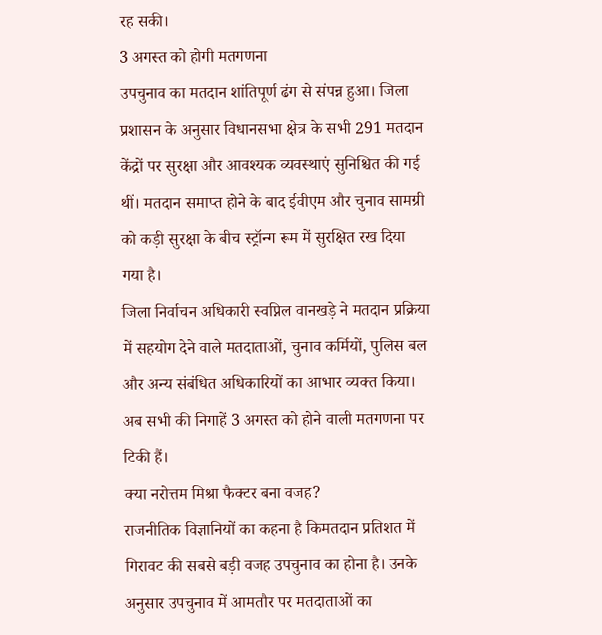रह सकी।
3 अगस्त को होगी मतगणना
उपचुनाव का मतदान शांतिपूर्ण ढंग से संपन्न हुआ। जिला प्रशासन के अनुसार विधानसभा क्षेत्र के सभी 291 मतदान केंद्रों पर सुरक्षा और आवश्यक व्यवस्थाएं सुनिश्चित की गई थीं। मतदान समाप्त होने के बाद ईवीएम और चुनाव सामग्री को कड़ी सुरक्षा के बीच स्ट्रॉन्ग रूम में सुरक्षित रख दिया गया है।
जिला निर्वाचन अधिकारी स्वप्निल वानखड़े ने मतदान प्रक्रिया में सहयोग देने वाले मतदाताओं, चुनाव कर्मियों, पुलिस बल और अन्य संबंधित अधिकारियों का आभार व्यक्त किया। अब सभी की निगाहें 3 अगस्त को होने वाली मतगणना पर टिकी हैं।
क्या नरोत्तम मिश्रा फैक्टर बना वजह?
राजनीतिक विज्ञानियों का कहना है किमतदान प्रतिशत में गिरावट की सबसे बड़ी वजह उपचुनाव का होना है। उनके अनुसार उपचुनाव में आमतौर पर मतदाताओं का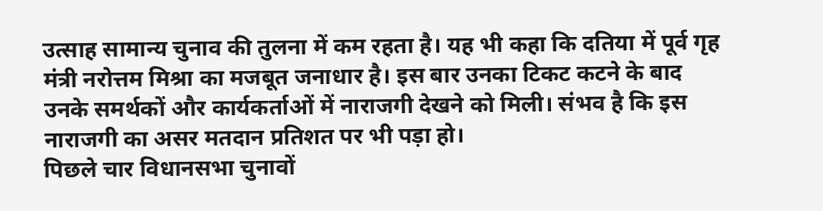उत्साह सामान्य चुनाव की तुलना में कम रहता है। यह भी कहा कि दतिया में पूर्व गृह मंत्री नरोत्तम मिश्रा का मजबूत जनाधार है। इस बार उनका टिकट कटने के बाद उनके समर्थकों और कार्यकर्ताओं में नाराजगी देखने को मिली। संभव है कि इस नाराजगी का असर मतदान प्रतिशत पर भी पड़ा हो।
पिछले चार विधानसभा चुनावों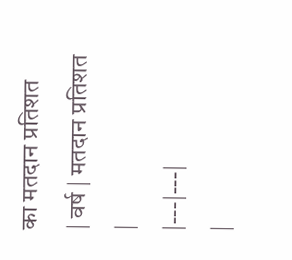का मतदान प्रतिशत
| वर्ष | मतदान प्रतिशत |
|---|---|
|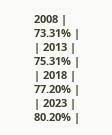2008 | 73.31% |
| 2013 | 75.31% |
| 2018 | 77.20% |
| 2023 | 80.20% |